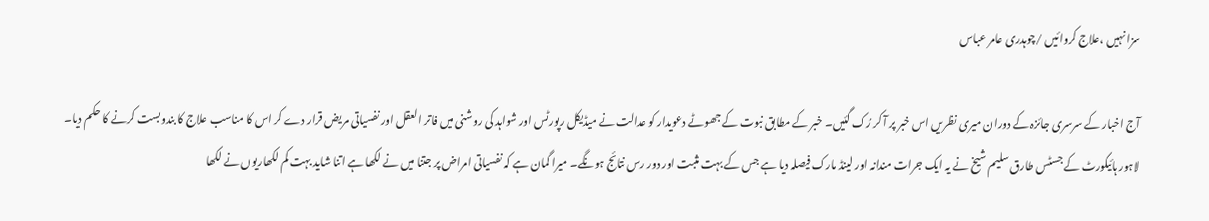سزا نہیں ،علاج کروائیں /چوہدری عامر عباس

آج اخبار کے سرسری جائزہ کے دوران میری نظریں اس خبر پر آ کر رُک گئیں۔ خبر کے مطابق نبوت کے جھوٹے دعویدار کو عدالت نے میڈیکل رپورٹس اور شواہد کی روشنی میں فاتر العقل اور نفسیاتی مریض قرار دے کر اس کا مناسب علاج کا بندوبست کرنے کا حکم دیا۔ لاہور ہائیکورٹ کے جسٹس طارق سلیم شیخ نے یہ ایک جرات مندانہ اور لینڈ مارک فیصلہ دیا ہے جس کے بہت مثبت اور دور رس نتائج ہونگے۔ میرا گمان ہے کہ نفسیاتی امراض پر جتنا میں نے لکھا ہے اتنا شاید بہت کم لکھاریوں نے لکھا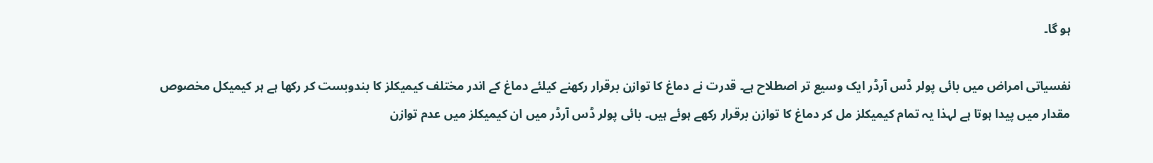ہو گا۔

نفسیاتی امراض میں بائی پولر ڈس آرڈر ایک وسیع تر اصطلاح ہے۔ قدرت نے دماغ کا توازن برقرار رکھنے کیلئے دماغ کے اندر مختلف کیمیکلز کا بندوبست کر رکھا ہے ہر کیمیکل مخصوص مقدار میں پیدا ہوتا ہے لہذا یہ تمام کیمیکلز مل کر دماغ کا توازن برقرار رکھے ہوئے ہیں۔ بائی پولر ڈس آرڈر میں ان کیمیکلز میں عدم توازن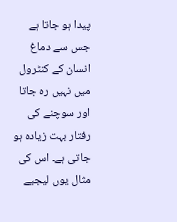پیدا ہو جاتا ہے جس سے دماغ انسان کے کنٹرول میں نہیں رہ جاتا اور سوچنے کی رفتار بہت زیادہ ہو جاتی ہے۔ اس کی مثال یوں لیجیے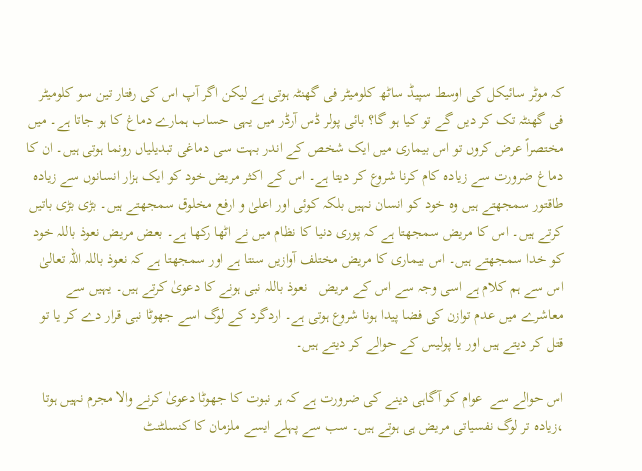کہ موٹر سائیکل کی اوسط سپیڈ ساٹھ کلومیٹر فی گھنٹہ ہوتی ہے لیکن اگر آپ اس کی رفتار تین سو کلومیٹر فی گھنٹہ تک کر دیں گے تو کیا ہو گا؟ بائی پولر ڈس آرڈر میں یہی حساب ہمارے دماغ کا ہو جاتا ہے۔ میں مختصراً عرض کروں تو اس بیماری میں ایک شخص کے اندر بہت سی دماغی تبدیلیاں رونما ہوتی ہیں۔ ان کا دماغ ضرورت سے زیادہ کام کرنا شروع کر دیتا ہے۔ اس کے اکثر مریض خود کو ایک ہزار انسانوں سے زیادہ طاقتور سمجھتے ہیں وہ خود کو انسان نہیں بلکہ کوئی اور اعلیٰ و ارفع مخلوق سمجھتے ہیں۔ بڑی بڑی باتیں کرتے ہیں۔ اس کا مریض سمجھتا ہے کہ پوری دنیا کا نظام میں نے اٹھا رکھا ہے۔ بعض مریض نعوذ باللہ خود کو خدا سمجھتے ہیں۔ اس بیماری کا مریض مختلف آوازیں سنتا ہے اور سمجھتا ہے کہ نعوذ باللہ اللہ تعالیٰ اس سے ہم کلام ہے اسی وجہ سے اس کے مریض   نعوذ باللہ نبی ہونے کا دعویٰ کرتے ہیں۔ یہیں سے معاشرے میں عدم توازن کی فضا پیدا ہونا شروع ہوتی ہے۔ اردگرد کے لوگ اسے جھوٹا نبی قرار دے کر یا تو قتل کر دیتے ہیں اور یا پولیس کے حوالے کر دیتے ہیں۔

اس حوالے سے  عوام کو آگاہی دینے کی ضرورت ہے کہ ہر نبوت کا جھوٹا دعویٰ کرنے والا مجرم نہیں ہوتا ،زیادہ تر لوگ نفسیاتی مریض ہی ہوتے ہیں۔ سب سے پہلے ایسے ملزمان کا کنسلٹنٹ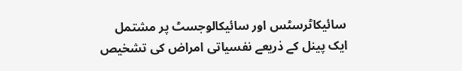سائیکاٹرسٹس اور سائیکالوجسٹ پر مشتمل ایک پینل کے ذریعے نفسیاتی امراض کی تشخیص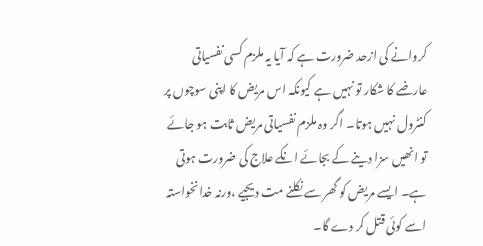کروانے کی ازحد ضرورت ہے کہ آیا یہ ملزم کسی نفسیاتی عارضے کا شکار تو نہیں ہے کیونکہ اس مریض کا اپنی سوچوں پر کنٹرول نہیں ہوتا۔ اگر وہ ملزم نفسیاتی مریض ثابت ہو جائے تو انھیں سزا دینے کے بجائے انکے علاج کی ضرورت ہوتی ہے۔ ایسے مریض کو گھر سے نکلنے مت دیجیے ،ورنہ خدانخواستہ اسے کوئی قتل کر دے گا۔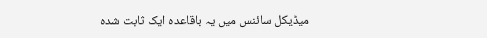میڈیکل سائنس میں یہ باقاعدہ ایک ثابت شدہ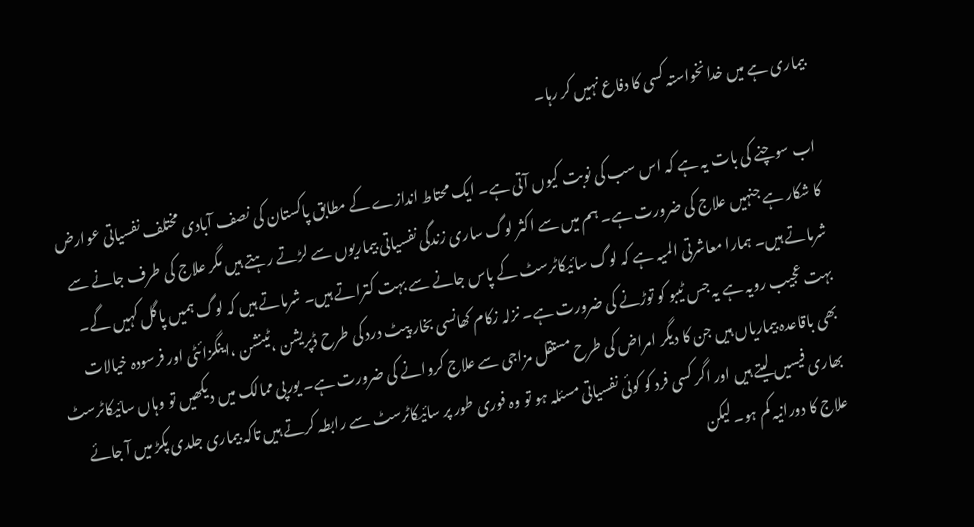بیماری ہے میں خدانخواستہ کسی کا دفاع نہیں کر رہا۔

اب سوچنے کی بات یہ ہے کہ اس سب کی نوبت کیوں آتی ہے۔ ایک محتاط اندازے کے مطابق پاکستان کی نصف آبادی مختلف نفسیاتی عوارض کا شکار ہے جنہیں علاج کی ضرورت ہے۔ ہم میں سے اکثر لوگ ساری زندگی نفسیاتی بیماریوں سے لڑتے رہتے ہیں مگر علاج کی طرف جانے سے شرماتے ہیں۔ ہمارا معاشرتی المیہ ہے کہ لوگ سائیکاٹرسٹ کے پاس جانے سے بہت کتراتے ہیں۔ شرماتے ہیں کہ لوگ ہمیں پاگل کہیں گے۔ بہت عجیب رویہ ہے یہ جس ٹیبو کو توڑنے کی ضرورت ہے۔ نزلہ زکام کھانسی بخار پیٹ درد کی طرح ڈپریشن ،ٹینشن ،اینگزائٹی اور فرسودہ خیالات بھی باقاعدہ بیماریاں ہیں جن کا دیگر امراض کی طرح مستقل مزاجی سے علاج کروانے کی ضرورت ہے۔ یورپی ممالک میں دیکھیں تو وہاں سائیکاٹرسٹ بھاری فیسیں لیتے ہیں اور اگر کسی فرد کو کوئی نفسیاتی مسئلہ ہو تو وہ فوری طور پر سائیکاٹرسٹ سے رابطہ کرتے ہیں تاکہ بیماری جلدی پکڑ میں آ جائے علاج کا دورانیہ کم ہو۔ لیکن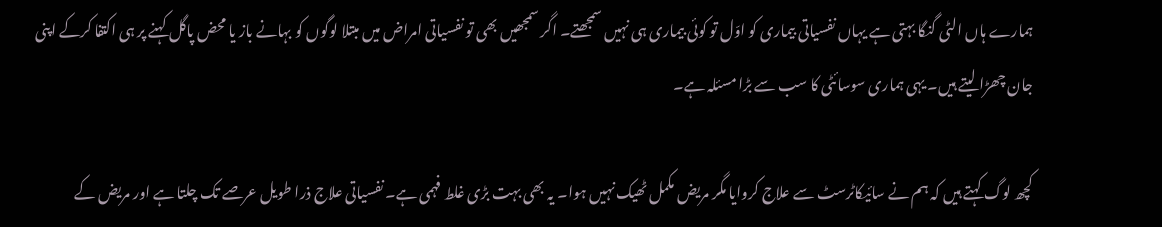ہمارے ہاں الٹی گنگا بہتی ہے یہاں نفسیاتی بیماری کو اوّل تو کوئی بیماری ہی نہیں سمجھتے۔ اگر سمجھیں بھی تو نفسیاتی امراض میں مبتلا لوگوں کو بہانے باز یا محض پاگل کہنے پر ہی اکتفا کرکے اپنی جان چھڑا لیتے ہیں۔ یہی ہماری سوسائٹی کا سب سے بڑا مسئلہ ہے۔

کچھ لوگ کہتے ہیں کہ ہم نے سائیکاٹرسٹ سے علاج کروایا مگر مریض مکمل ٹھیک نہیں ہوا۔ یہ بھی بہت بڑی غلط فہمی ہے۔ نفسیاتی علاج ذرا طویل عرصے تک چلتا ہے اور مریض کے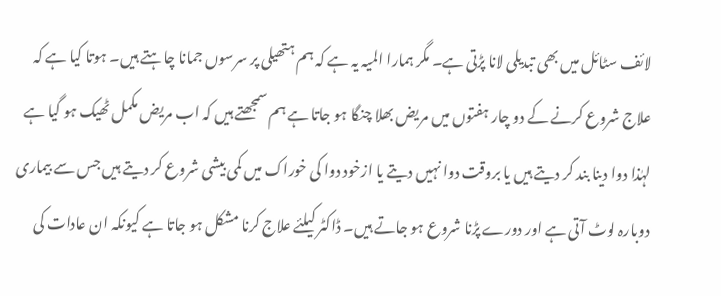لائف سٹائل میں بھی تبدیلی لانا پڑتی ہے۔ مگر ہمارا المیہ یہ ہے کہ ہم ہتھیلی پر سرسوں جمانا چاہتے ہیں۔ ہوتا کیا ہے کہ علاج شروع کرنے کے دو چار ہفتوں میں مریض بھلا چنگا ہو جاتا ہے ہم سمجھتے ہیں کہ اب مریض مکمل ٹھیک ہو گیا ہے لہٰذا دوا دینا بند کر دیتے ہیں یا بروقت دوا نہیں دیتے یا ازخود دوا کی خوراک میں کمی بیشی شروع کر دیتے ہیں جس سے بیماری دوبارہ لوٹ آتی ہے اور دورے پڑنا شروع ہو جاتے ہیں۔ ڈاکٹر کیلئے علاج کرنا مشکل ہو جاتا ہے کیونکہ ان عادات کی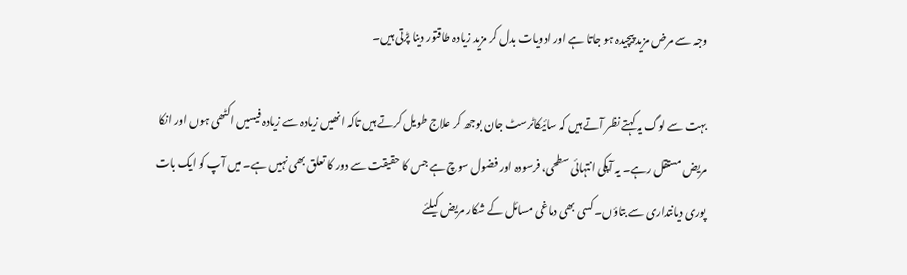وجہ سے مرض مزید پیچیدہ ہو جاتا ہے اور ادویات بدل کر مزید زیادہ طاقتور دینا پڑتی ہیں۔

بہت سے لوگ یہ کہتے نظر آتے ہیں کہ سائیکاٹرسٹ جان بوجھ کر علاج طویل کرتے ہیں تاکہ انھیں زیادہ سے زیادہ فیسیں اکٹھی ہوں اور انکا مریض مستقل رہے۔ یہ آپکی انتہائی سطحی، فرسودہ اور فضول سوچ ہے جس کا حقیقت سے دور کا تعلق بھی نہیں ہے۔ میں آپ کو ایک بات پوری دیانتداری سے بتاؤں۔ کسی بھی دماغی مسائل کے شکار مریض کیلئے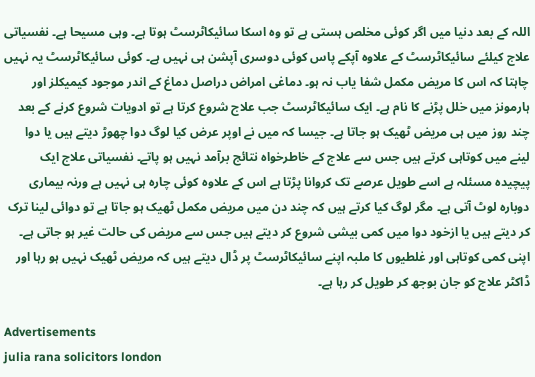اللہ کے بعد دنیا میں اگر کوئی مخلص ہستی ہے تو وہ اسکا سائیکاٹرسٹ ہوتا ہے۔ وہی مسیحا ہے۔ نفسیاتی علاج کیلئے سائیکاٹرسٹ کے علاوہ آپکے پاس کوئی دوسری آپشن ہی نہیں ہے۔ کوئی سائیکاٹرسٹ یہ نہیں چاہتا کہ اس کا مریض مکمل شفا یاب نہ ہو۔ دماغی امراض دراصل دماغ کے اندر موجود کیمیکلز اور ہارمونز میں خلل پڑنے کا نام ہے۔ ایک سائیکاٹرسٹ جب علاج شروع کرتا ہے تو ادویات شروع کرنے کے بعد چند روز میں ہی مریض ٹھیک ہو جاتا ہے۔ جیسا کہ میں نے اوپر عرض کیا لوگ دوا چھوڑ دیتے ہیں یا دوا لینے میں کوتاہی کرتے ہیں جس سے علاج کے خاطرخواہ نتائج برآمد نہیں ہو پاتے۔ نفسیاتی علاج ایک پیچیدہ مسئلہ ہے اسے طویل عرصے تک کروانا پڑتا ہے اس کے علاوہ کوئی چارہ ہی نہیں ہے ورنہ بیماری دوبارہ لوٹ آتی ہے۔ مگر لوگ کیا کرتے ہیں کہ چند دن میں مریض مکمل ٹھیک ہو جاتا ہے تو دوائی لینا ترک کر دیتے ہیں یا ازخود دوا میں کمی بیشی شروع کر دیتے ہیں جس سے مریض کی حالت غیر ہو جاتی ہے۔ اپنی کمی کوتاہی اور غلطیوں کا ملبہ اپنے سائیکاٹرسٹ پر ڈال دیتے ہیں کہ مریض ٹھیک نہیں ہو رہا اور ڈاکٹر علاج کو جان بوجھ کر طویل کر رہا ہے۔

Advertisements
julia rana solicitors london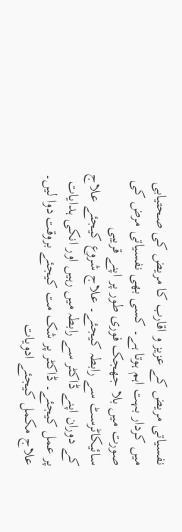نفسیاتی مریض کے عزیز و اقارب کا مریض کی صحتیابی میں کردار بہت اہم ہوتا ہے۔ کسی بھی نفسیاتی مرض کی صورت میں بلا جھجک فوری طور پر اپنے قریبی سائیکاٹرسٹ سے رابطہ کیجئے۔ علاج شروع کیجئے علاج کے دوران اپنے ڈاکٹر سے رابطہ میں رہیں اور انکی ہدایات پر عمل کیجئے۔ ڈاکٹر پر شک مت کیجئے بروقت دوا لیں۔ علاج مکمل کیجئے ادویات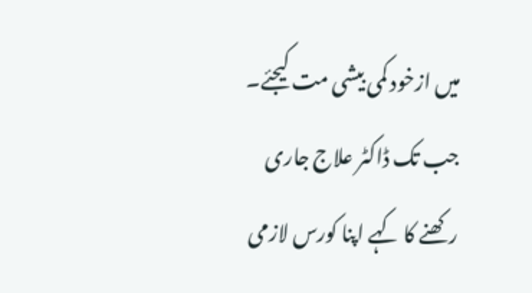میں ازخود کمی بیشی مت کیجئے۔ جب تک ڈاکٹر علاج جاری رکھنے کا کہے اپنا کورس لازمی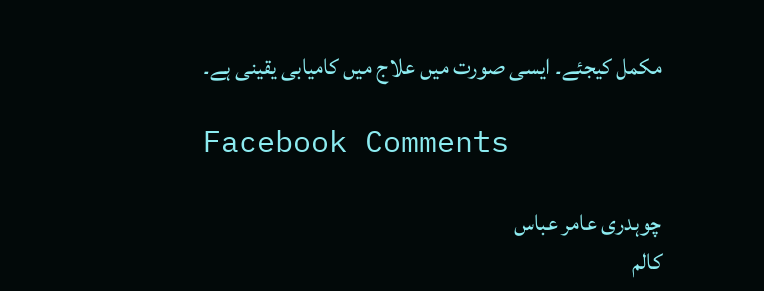مکمل کیجئے۔ ایسی صورت میں علاج میں کامیابی یقینی ہے۔

Facebook Comments

چوہدری عامر عباس
کالم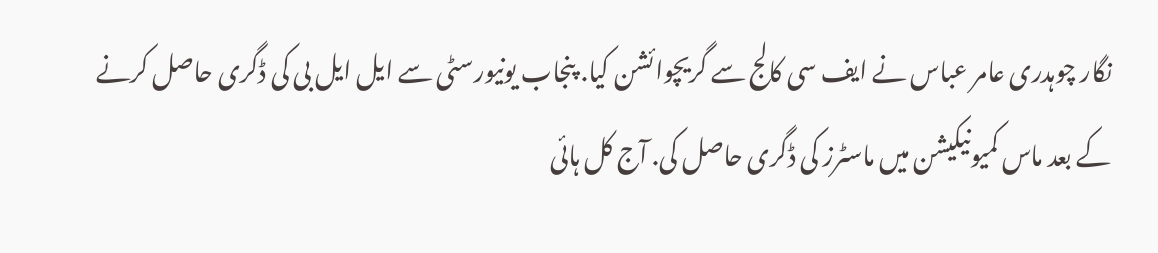نگار چوہدری عامر عباس نے ایف سی کالج سے گریچوائشن کیا. پنجاب یونیورسٹی سے ایل ایل بی کی ڈگری حاصل کرنے کے بعد ماس کمیونیکیشن میں ماسٹرز کی ڈگری حاصل کی. آج کل ہائی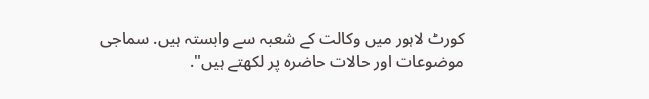کورٹ لاہور میں وکالت کے شعبہ سے وابستہ ہیں. سماجی موضوعات اور حالات حاضرہ پر لکھتے ہیں".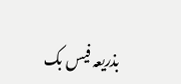بذریعہ فیس بک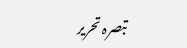تبصرہ تحریر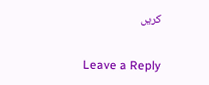کریں

Leave a Reply